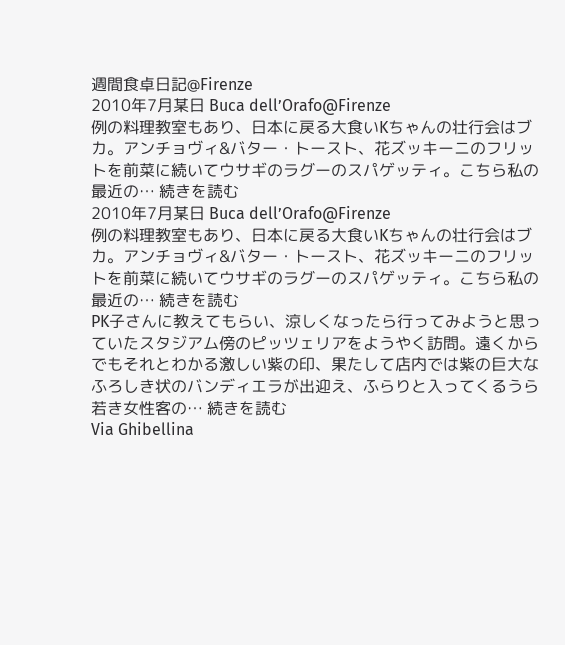週間食卓日記@Firenze
2010年7月某日 Buca dell’Orafo@Firenze
例の料理教室もあり、日本に戻る大食いKちゃんの壮行会はブカ。アンチョヴィ&バター・トースト、花ズッキーニのフリットを前菜に続いてウサギのラグーのスパゲッティ。こちら私の最近の… 続きを読む
2010年7月某日 Buca dell’Orafo@Firenze
例の料理教室もあり、日本に戻る大食いKちゃんの壮行会はブカ。アンチョヴィ&バター・トースト、花ズッキーニのフリットを前菜に続いてウサギのラグーのスパゲッティ。こちら私の最近の… 続きを読む
PK子さんに教えてもらい、涼しくなったら行ってみようと思っていたスタジアム傍のピッツェリアをようやく訪問。遠くからでもそれとわかる激しい紫の印、果たして店内では紫の巨大なふろしき状のバンディエラが出迎え、ふらりと入ってくるうら若き女性客の… 続きを読む
Via Ghibellina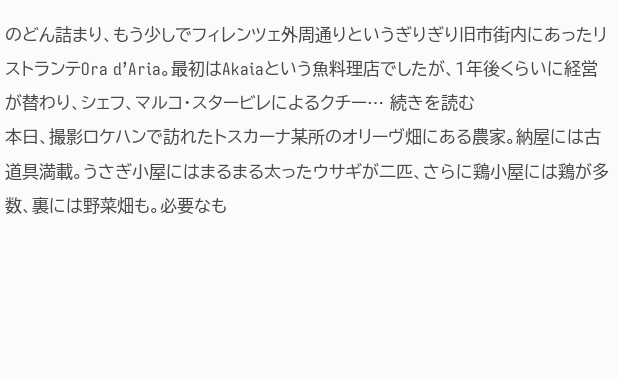のどん詰まり、もう少しでフィレンツェ外周通りというぎりぎり旧市街内にあったリストランテOra d’Aria。最初はAkaiaという魚料理店でしたが、1年後くらいに経営が替わり、シェフ、マルコ・スタービレによるクチー… 続きを読む
本日、撮影ロケハンで訪れたトスカーナ某所のオリーヴ畑にある農家。納屋には古道具満載。うさぎ小屋にはまるまる太ったウサギが二匹、さらに鶏小屋には鶏が多数、裏には野菜畑も。必要なも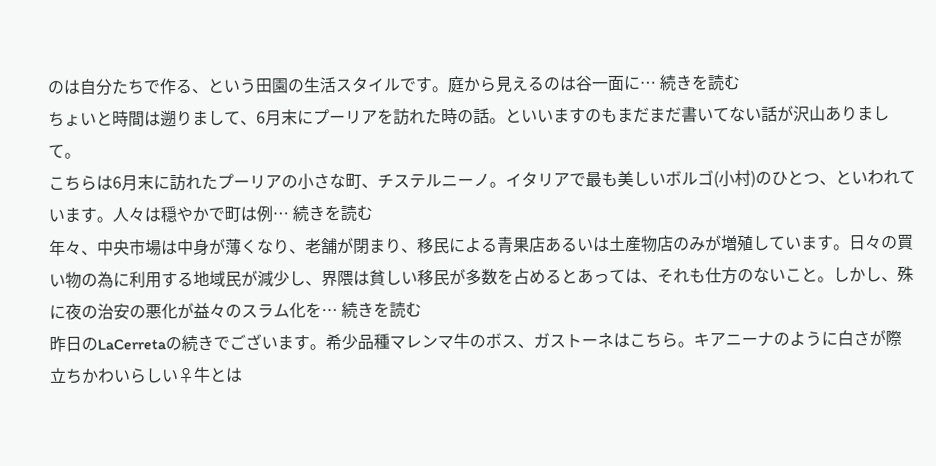のは自分たちで作る、という田園の生活スタイルです。庭から見えるのは谷一面に… 続きを読む
ちょいと時間は遡りまして、6月末にプーリアを訪れた時の話。といいますのもまだまだ書いてない話が沢山ありまして。
こちらは6月末に訪れたプーリアの小さな町、チステルニーノ。イタリアで最も美しいボルゴ(小村)のひとつ、といわれています。人々は穏やかで町は例… 続きを読む
年々、中央市場は中身が薄くなり、老舗が閉まり、移民による青果店あるいは土産物店のみが増殖しています。日々の買い物の為に利用する地域民が減少し、界隈は貧しい移民が多数を占めるとあっては、それも仕方のないこと。しかし、殊に夜の治安の悪化が益々のスラム化を… 続きを読む
昨日のLaCerretaの続きでございます。希少品種マレンマ牛のボス、ガストーネはこちら。キアニーナのように白さが際立ちかわいらしい♀牛とは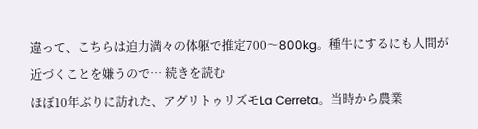違って、こちらは迫力満々の体躯で推定700〜800kg。種牛にするにも人間が近づくことを嫌うので… 続きを読む
ほぼ10年ぶりに訪れた、アグリトゥリズモLa Cerreta。当時から農業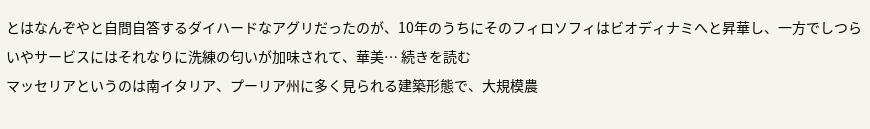とはなんぞやと自問自答するダイハードなアグリだったのが、10年のうちにそのフィロソフィはビオディナミへと昇華し、一方でしつらいやサービスにはそれなりに洗練の匂いが加味されて、華美… 続きを読む
マッセリアというのは南イタリア、プーリア州に多く見られる建築形態で、大規模農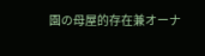園の母屋的存在兼オーナ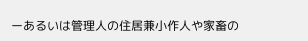ーあるいは管理人の住居兼小作人や家畜の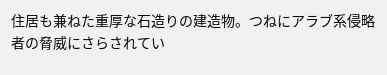住居も兼ねた重厚な石造りの建造物。つねにアラブ系侵略者の脅威にさらされてい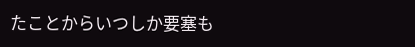たことからいつしか要塞も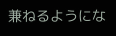兼ねるようにな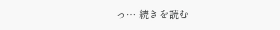っ… 続きを読む